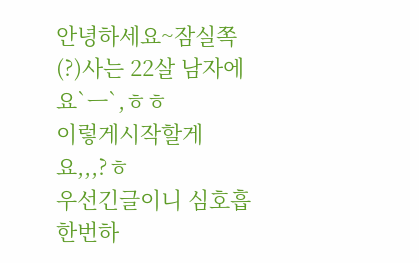안녕하세요~잠실쪽(?)사는 22살 남자에요`ㅡ`,ㅎㅎ
이렇게시작할게요,,,?ㅎ
우선긴글이니 심호흡 한번하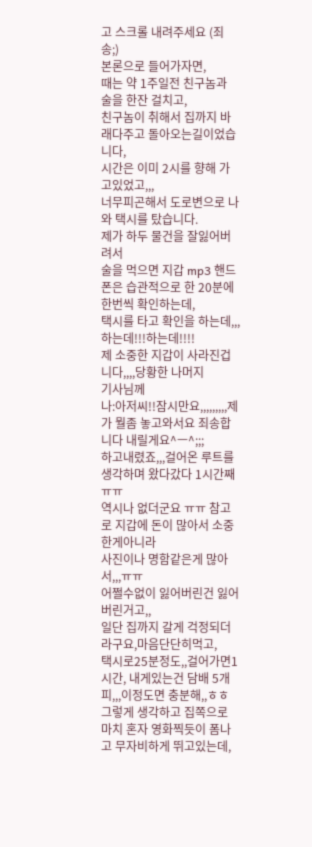고 스크롤 내려주세요 (죄송;)
본론으로 들어가자면,
때는 약 1주일전 친구놈과 술을 한잔 걸치고,
친구놈이 취해서 집까지 바래다주고 돌아오는길이었습니다,
시간은 이미 2시를 향해 가고있었고,,,
너무피곤해서 도로변으로 나와 택시를 탔습니다.
제가 하두 물건을 잘잃어버려서
술을 먹으면 지갑 mp3 핸드폰은 습관적으로 한 20분에 한번씩 확인하는데,
택시를 타고 확인을 하는데,,,하는데!!!하는데!!!!
제 소중한 지갑이 사라진겁니다,,,,당황한 나머지
기사님께
나:아저씨!!잠시만요,,,,,,,,,제가 뭘좀 놓고와서요 죄송합니다 내릴게요^ㅡ^;;;
하고내렸죠,,,걸어온 루트를 생각하며 왔다갔다 1시간째 ㅠㅠ
역시나 없더군요 ㅠㅠ 참고로 지갑에 돈이 많아서 소중한게아니라
사진이나 명함같은게 많아서,,,ㅠㅠ
어쩔수없이 잃어버린건 잃어버린거고,,
일단 집까지 갈게 걱정되더라구요,마음단단히먹고,
택시로25분정도,,걸어가면1시간, 내게있는건 담배 5개피,,,이정도면 충분해,,ㅎㅎ
그렇게 생각하고 집쪽으로 마치 혼자 영화찍듯이 폼나고 무자비하게 뛰고있는데,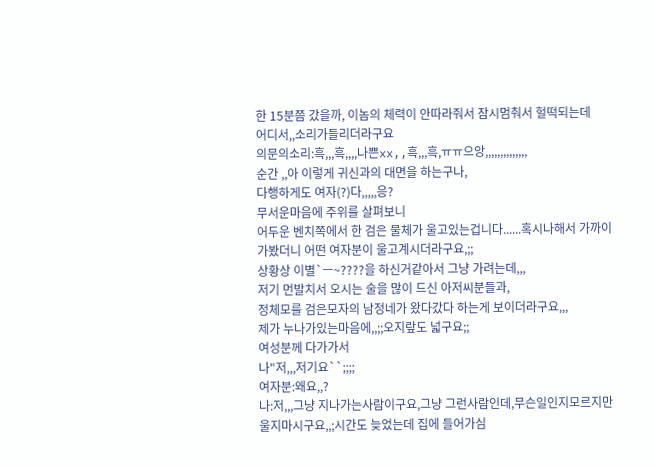한 15분쯤 갔을까, 이놈의 체력이 안따라줘서 잠시멈춰서 헐떡되는데
어디서,,소리가들리더라구요
의문의소리:흑,,,흑,,,,나쁜xx,,흑,,,흑,ㅠㅠ으앙,,,,,,,,,,,,,,
순간 ,,아 이렇게 귀신과의 대면을 하는구나,
다행하게도 여자(?)다,,,,,응?
무서운마음에 주위를 살펴보니
어두운 벤치쪽에서 한 검은 물체가 울고있는겁니다......혹시나해서 가까이
가봤더니 어떤 여자분이 울고계시더라구요,;;
상황상 이별`ㅡ~????을 하신거같아서 그냥 가려는데,,,
저기 먼발치서 오시는 술을 많이 드신 아저씨분들과,
정체모를 검은모자의 남정네가 왔다갔다 하는게 보이더라구요,,,
제가 누나가있는마음에,,;;오지랖도 넓구요;;
여성분께 다가가서
나"저,,,저기요``;;;;
여자분:왜요,,?
나:저,,,그냥 지나가는사람이구요,그냥 그런사람인데,무슨일인지모르지만
울지마시구요,,;시간도 늦었는데 집에 들어가심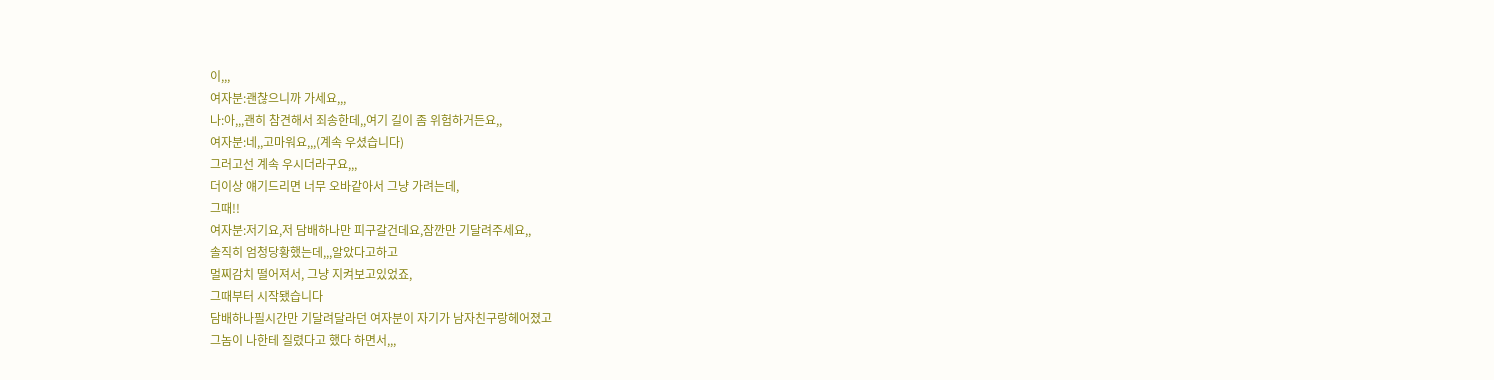이,,,
여자분:괜찮으니까 가세요,,,
나:아,,,괜히 참견해서 죄송한데,,여기 길이 좀 위험하거든요,,
여자분:네,,고마워요,,,(계속 우셨습니다)
그러고선 계속 우시더라구요,,,
더이상 얘기드리면 너무 오바같아서 그냥 가려는데,
그때!!
여자분:저기요,저 담배하나만 피구갈건데요,잠깐만 기달려주세요,,
솔직히 엄청당황했는데,,,알았다고하고
멀찌감치 떨어져서, 그냥 지켜보고있었죠,
그때부터 시작됐습니다
담배하나필시간만 기달려달라던 여자분이 자기가 남자친구랑헤어졌고
그놈이 나한테 질렸다고 했다 하면서,,,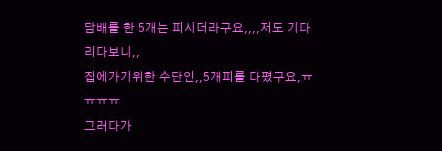담배를 한 5개는 피시더라구요,,,,저도 기다리다보니,,
집에가기위한 수단인,,5개피를 다폈구요,ㅠㅠㅠㅠ
그러다가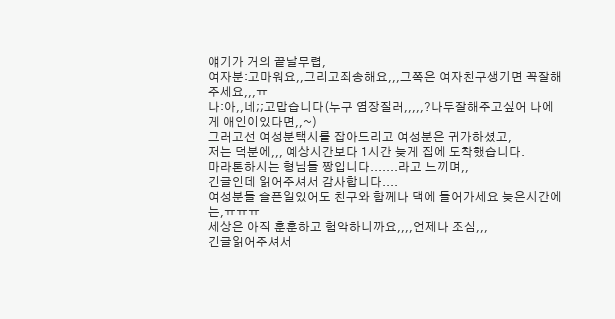얘기가 거의 끝날무렵,
여자분:고마워요,,그리고죄송해요,,,그쪽은 여자친구생기면 꼭잘해주세요,,,ㅠ
나:아,,네;;고맙습니다(누구 염장질러,,,,,?나두잘해주고싶어 나에게 애인이있다면,,~)
그러고선 여성분택시를 잡아드리고 여성분은 귀가하셨고,
저는 덕분에,,, 예상시간보다 1시간 늦게 집에 도착했습니다.
마라톤하시는 형님들 짱입니다.......라고 느끼며,,
긴글인데 읽어주셔서 감사합니다....
여성분들 슬픈일있어도 친구와 함께나 댁에 들어가세요 늦은시간에는,ㅠㅠㅠ
세상은 아직 훈훈하고 험악하니까요,,,,언제나 조심,,,
긴글읽어주셔서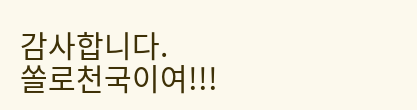감사합니다.
쏠로천국이여!!!